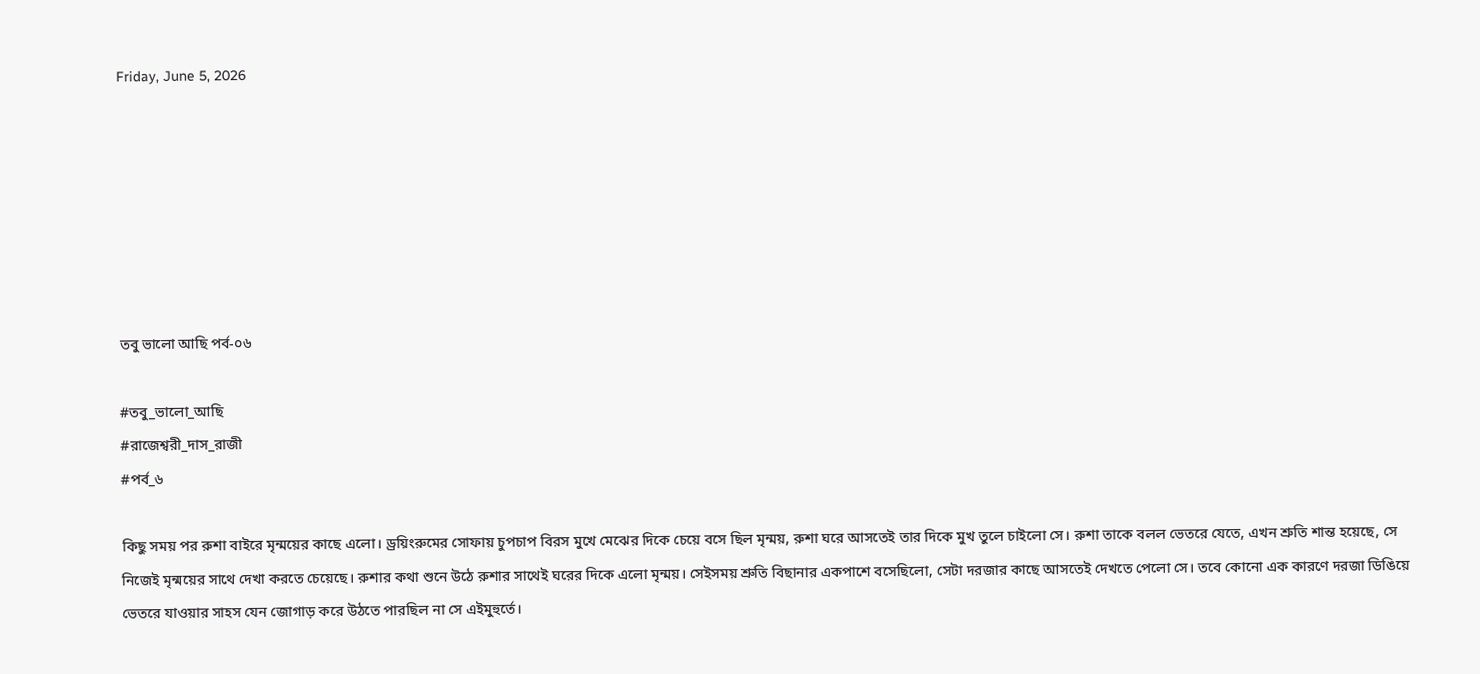Friday, June 5, 2026







তবু ভালো আছি পর্ব-০৬

#তবু_ভালো_আছি
#রাজেশ্বরী_দাস_রাজী
#পর্ব_৬

কিছু সময় পর রুশা বাইরে মৃন্ময়ের কাছে এলো। ড্রয়িংরুমের সোফায় চুপচাপ বিরস মুখে মেঝের দিকে চেয়ে বসে ছিল মৃন্ময়, রুশা ঘরে আসতেই তার দিকে মুখ তুলে চাইলো সে। রুশা তাকে বলল ভেতরে যেতে, এখন শ্রুতি শান্ত হয়েছে, সে নিজেই মৃন্ময়ের সাথে দেখা করতে চেয়েছে। রুশার কথা শুনে উঠে রুশার সাথেই ঘরের দিকে এলো মৃন্ময়। সেইসময় শ্রুতি বিছানার একপাশে বসেছিলো, সেটা দরজার কাছে আসতেই দেখতে পেলো সে। তবে কোনো এক কারণে দরজা ডিঙিয়ে ভেতরে যাওয়ার সাহস যেন জোগাড় করে উঠতে পারছিল না সে এইমুহুর্তে।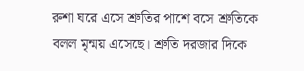রুশা ঘরে এসে শ্রুতির পাশে বসে শ্রুতিকে বলল মৃন্ময় এসেছে। শ্রুতি দরজার দিকে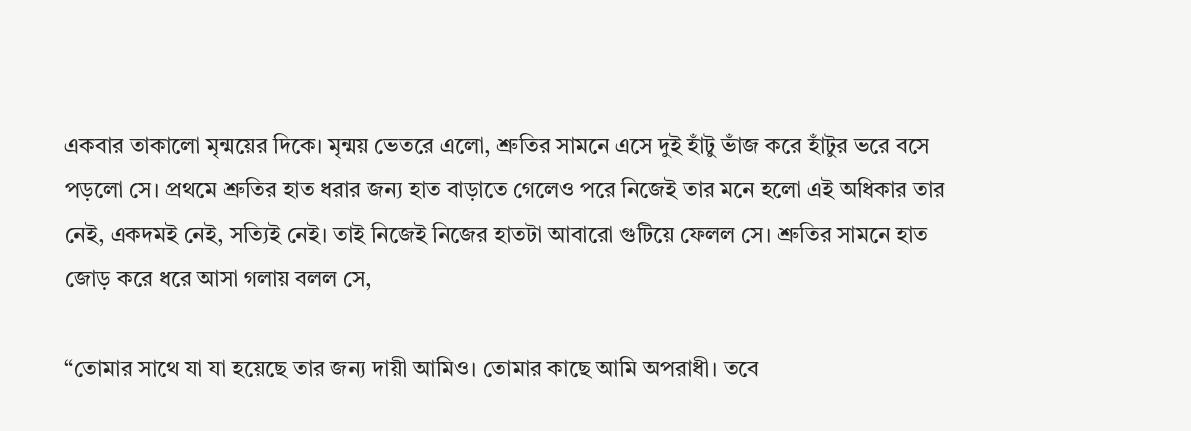একবার তাকালো মৃন্ময়ের দিকে। মৃন্ময় ভেতরে এলো, শ্রুতির সামনে এসে দুই হাঁটু ভাঁজ করে হাঁটুর ভরে বসে পড়লো সে। প্রথমে শ্রুতির হাত ধরার জন্য হাত বাড়াতে গেলেও পরে নিজেই তার মনে হলো এই অধিকার তার নেই, একদমই নেই, সত্যিই নেই। তাই নিজেই নিজের হাতটা আবারো গুটিয়ে ফেলল সে। শ্রুতির সামনে হাত জোড় করে ধরে আসা গলায় বলল সে,

“তোমার সাথে যা যা হয়েছে তার জন্য দায়ী আমিও। তোমার কাছে আমি অপরাধী। তবে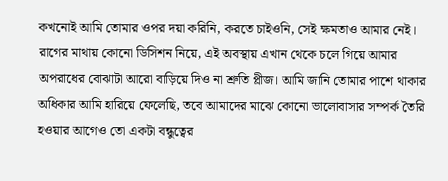কখনোই আমি তোমার ওপর দয়া করিনি, করতে চাইওনি, সেই ক্ষমতাও আমার নেই। রাগের মাথায় কোনো ডিসিশন নিয়ে, এই অবস্থায় এখান থেকে চলে গিয়ে আমার অপরাধের বোঝাটা আরো বাড়িয়ে দিও না শ্রুতি প্লীজ। আমি জানি তোমার পাশে থাকার অধিকার আমি হারিয়ে ফেলেছি, তবে আমাদের মাঝে কোনো ভালোবাসার সম্পর্ক তৈরি হওয়ার আগেও তো একটা বন্ধুত্বের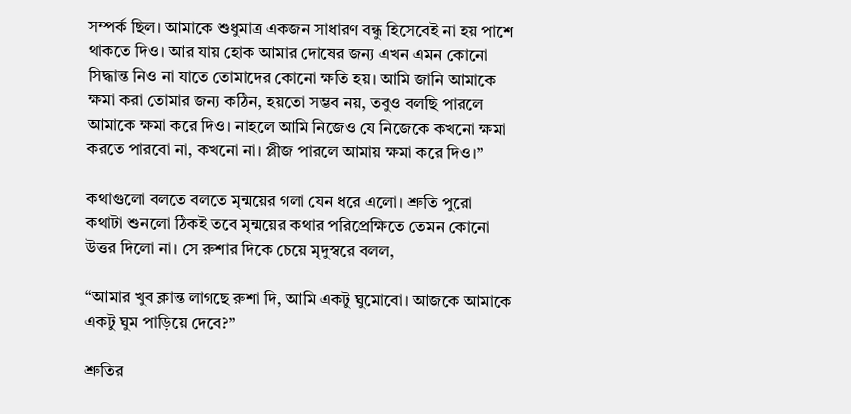সম্পর্ক ছিল। আমাকে শুধুমাত্র একজন সাধারণ বন্ধু হিসেবেই না হয় পাশে থাকতে দিও। আর যায় হোক আমার দোষের জন্য এখন এমন কোনো সিদ্ধান্ত নিও না যাতে তোমাদের কোনো ক্ষতি হয়। আমি জানি আমাকে ক্ষমা করা তোমার জন্য কঠিন, হয়তো সম্ভব নয়, তবুও বলছি পারলে আমাকে ক্ষমা করে দিও। নাহলে আমি নিজেও যে নিজেকে কখনো ক্ষমা করতে পারবো না, কখনো না। প্লীজ পারলে আমায় ক্ষমা করে দিও।”

কথাগুলো বলতে বলতে মৃন্ময়ের গলা যেন ধরে এলো। শ্রুতি পুরো কথাটা শুনলো ঠিকই তবে মৃন্ময়ের কথার পরিপ্রেক্ষিতে তেমন কোনো উত্তর দিলো না। সে রুশার দিকে চেয়ে মৃদুস্বরে বলল,

“আমার খুব ক্লান্ত লাগছে রুশা দি, আমি একটু ঘুমোবো। আজকে আমাকে একটু ঘুম পাড়িয়ে দেবে?”

শ্রুতির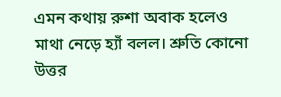এমন কথায় রুশা অবাক হলেও মাথা নেড়ে হ্যাঁ বলল। শ্রুতি কোনো উত্তর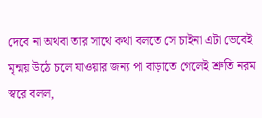দেবে না অথবা তার সাথে কথা বলতে সে চাইনা এটা ভেবেই মৃন্ময় উঠে চলে যাওয়ার জন্য পা বাড়াতে গেলেই শ্রুতি নরম স্বরে বলল,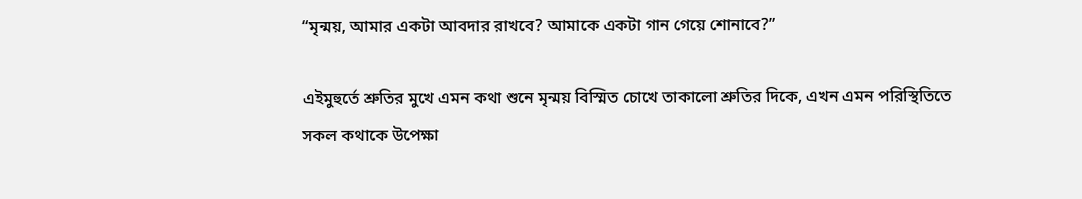“মৃন্ময়, আমার একটা আবদার রাখবে? আমাকে একটা গান গেয়ে শোনাবে?”

এইমুহুর্তে শ্রুতির মুখে এমন কথা শুনে মৃন্ময় বিস্মিত চোখে তাকালো শ্রুতির দিকে, এখন এমন পরিস্থিতিতে সকল কথাকে উপেক্ষা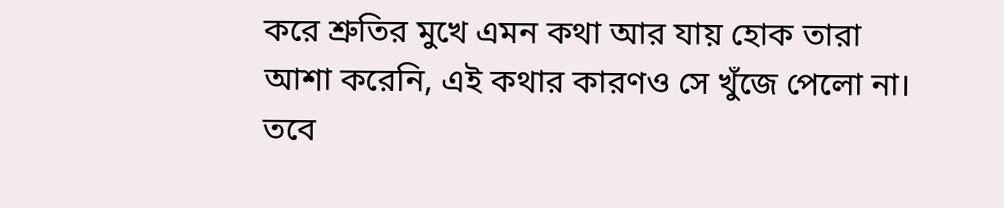করে শ্রুতির মুখে এমন কথা আর যায় হোক তারা আশা করেনি, এই কথার কারণও সে খুঁজে পেলো না। তবে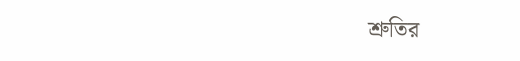শ্রুতির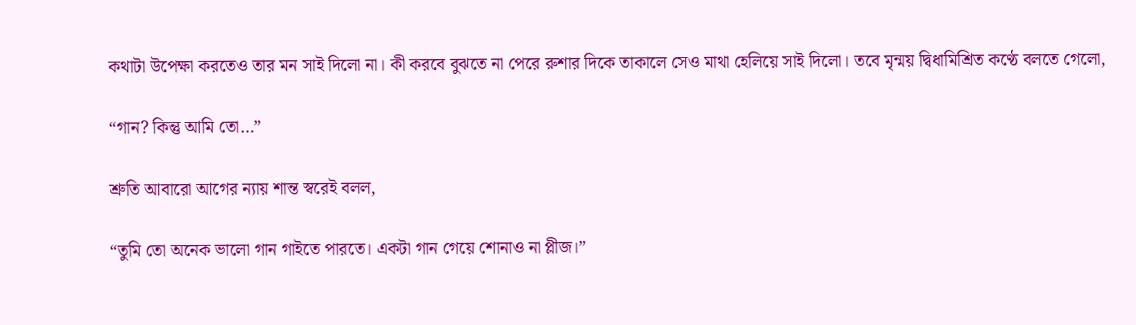কথাটা উপেক্ষা করতেও তার মন সাই দিলো না। কী করবে বুঝতে না পেরে রুশার দিকে তাকালে সেও মাথা হেলিয়ে সাই দিলো। তবে মৃন্ময় দ্বিধামিশ্রিত কণ্ঠে বলতে গেলো,

“গান? কিন্তু আমি তো…”

শ্রুতি আবারো আগের ন্যায় শান্ত স্বরেই বলল,

“তুমি তো অনেক ভালো গান গাইতে পারতে। একটা গান গেয়ে শোনাও না প্লীজ।”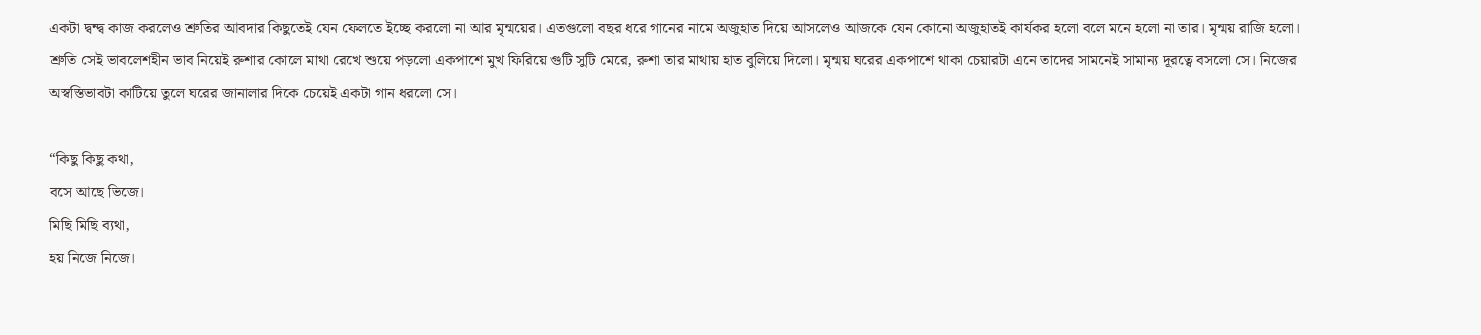একটা দ্বন্দ্ব কাজ করলেও শ্রুতির আবদার কিছুতেই যেন ফেলতে ইচ্ছে করলো না আর মৃন্ময়ের। এতগুলো বছর ধরে গানের নামে অজুহাত দিয়ে আসলেও আজকে যেন কোনো অজুহাতই কার্যকর হলো বলে মনে হলো না তার। মৃন্ময় রাজি হলো। শ্রুতি সেই ভাবলেশহীন ভাব নিয়েই রুশার কোলে মাথা রেখে শুয়ে পড়লো একপাশে মুখ ফিরিয়ে গুটি সুটি মেরে, রুশা তার মাথায় হাত বুলিয়ে দিলো। মৃন্ময় ঘরের একপাশে থাকা চেয়ারটা এনে তাদের সামনেই সামান্য দূরত্বে বসলো সে। নিজের অস্বস্তিভাবটা কাটিয়ে তুলে ঘরের জানালার দিকে চেয়েই একটা গান ধরলো সে।

“কিছু কিছু কথা,
বসে আছে ভিজে।
মিছি মিছি ব্যথা,
হয় নিজে নিজে।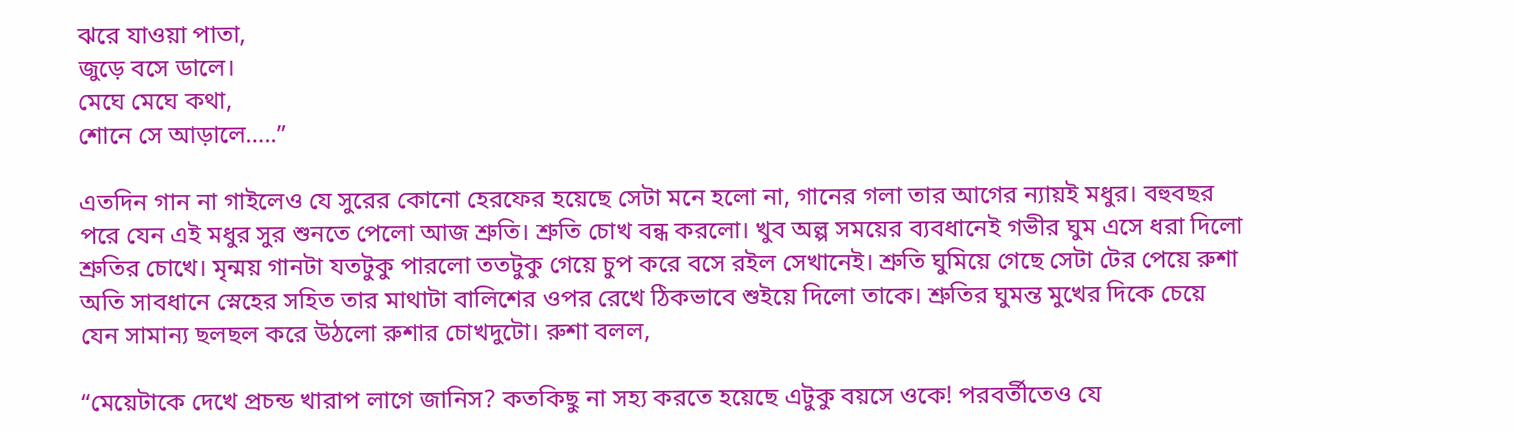ঝরে যাওয়া পাতা,
জুড়ে বসে ডালে।
মেঘে মেঘে কথা,
শোনে সে আড়ালে…..”

এতদিন গান না গাইলেও যে সুরের কোনো হেরফের হয়েছে সেটা মনে হলো না, গানের গলা তার আগের ন্যায়ই মধুর। বহুবছর পরে যেন এই মধুর সুর শুনতে পেলো আজ শ্রুতি। শ্রুতি চোখ বন্ধ করলো। খুব অল্প সময়ের ব্যবধানেই গভীর ঘুম এসে ধরা দিলো শ্রুতির চোখে। মৃন্ময় গানটা যতটুকু পারলো ততটুকু গেয়ে চুপ করে বসে রইল সেখানেই। শ্রুতি ঘুমিয়ে গেছে সেটা টের পেয়ে রুশা অতি সাবধানে স্নেহের সহিত তার মাথাটা বালিশের ওপর রেখে ঠিকভাবে শুইয়ে দিলো তাকে। শ্রুতির ঘুমন্ত মুখের দিকে চেয়ে যেন সামান্য ছলছল করে উঠলো রুশার চোখদুটো। রুশা বলল,

“মেয়েটাকে দেখে প্রচন্ড খারাপ লাগে জানিস? কতকিছু না সহ্য করতে হয়েছে এটুকু বয়সে ওকে! পরবর্তীতেও যে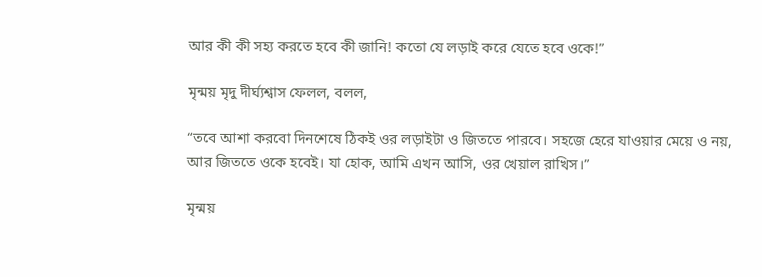আর কী কী সহ্য করতে হবে কী জানি! কতো যে লড়াই করে যেতে হবে ওকে!”

মৃন্ময় মৃদু দীর্ঘ্যশ্বাস ফেলল, বলল,

“তবে আশা করবো দিনশেষে ঠিকই ওর লড়াইটা ও জিততে পারবে। সহজে হেরে যাওয়ার মেয়ে ও নয়, আর জিততে ওকে হবেই। যা হোক, আমি এখন আসি, ওর খেয়াল রাখিস।”

মৃন্ময়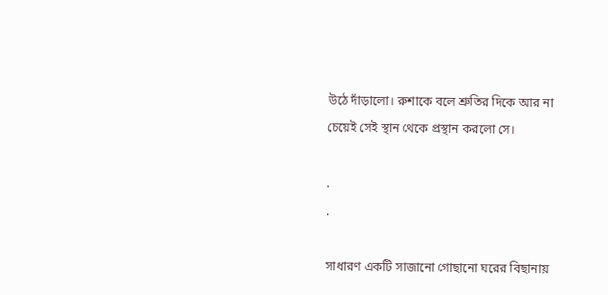উঠে দাঁড়ালো। রুশাকে বলে শ্রুতির দিকে আর না চেয়েই সেই স্থান থেকে প্রস্থান করলো সে।

.
.

সাধারণ একটি সাজানো গোছানো ঘরের বিছানায়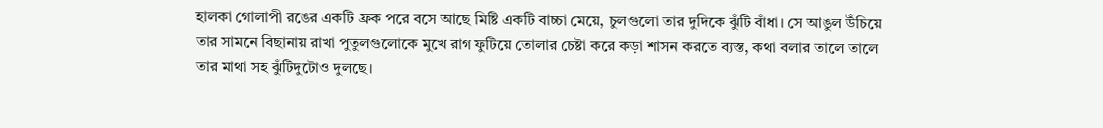হালকা গোলাপী রঙের একটি ফ্রক পরে বসে আছে মিষ্টি একটি বাচ্চা মেয়ে, চুলগুলো তার দুদিকে ঝুঁটি বাঁধা। সে আঙুল উঁচিয়ে তার সামনে বিছানায় রাখা পুতুলগুলোকে মুখে রাগ ফুটিয়ে তোলার চেষ্টা করে কড়া শাসন করতে ব্যস্ত, কথা বলার তালে তালে তার মাথা সহ ঝুঁটিদুটোও দুলছে।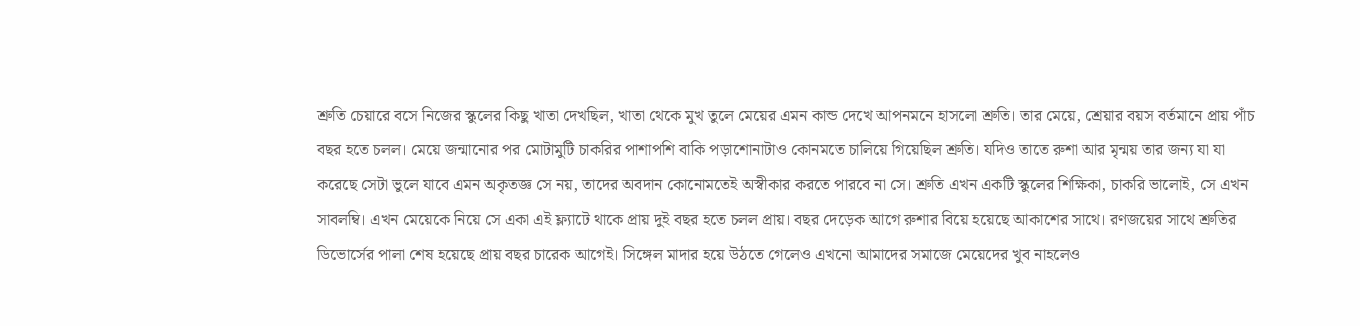শ্রুতি চেয়ারে বসে নিজের স্কুলের কিছু খাতা দেখছিল, খাতা থেকে মুখ তুলে মেয়ের এমন কান্ড দেখে আপনমনে হাসলো শ্রুতি। তার মেয়ে, শ্রেয়ার বয়স বর্তমানে প্রায় পাঁচ বছর হতে চলল। মেয়ে জন্মানোর পর মোটামুটি চাকরির পাশাপশি বাকি পড়াশোনাটাও কোনমতে চালিয়ে গিয়েছিল শ্রুতি। যদিও তাতে রুশা আর মৃন্ময় তার জন্য যা যা করেছে সেটা ভুলে যাবে এমন অকৃতজ্ঞ সে নয়, তাদের অবদান কোনোমতেই অস্বীকার করতে পারবে না সে। শ্রুতি এখন একটি স্কুলের শিক্ষিকা, চাকরি ভালোই, সে এখন সাবলম্বি। এখন মেয়েকে নিয়ে সে একা এই ফ্ল্যাটে থাকে প্রায় দুই বছর হতে চলল প্রায়। বছর দেড়েক আগে রুশার বিয়ে হয়েছে আকাশের সাথে। রণজয়ের সাথে শ্রুতির ডিভোর্সের পালা শেষ হয়েছে প্রায় বছর চারেক আগেই। সিঙ্গেল মাদার হয়ে উঠতে গেলেও এখনো আমাদের সমাজে মেয়েদের খুব নাহলেও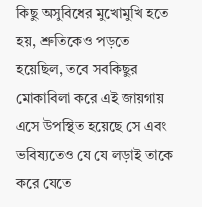কিছু অসুবিধের মুখোমুখি হতে হয়, শ্রুতিকেও পড়তে হয়েছিল, তবে সবকিছুর মোকাবিলা করে এই জায়গায় এসে উপস্থিত হয়েছে সে এবং ভবিষ্যতেও যে যে লড়াই তাকে করে যেতে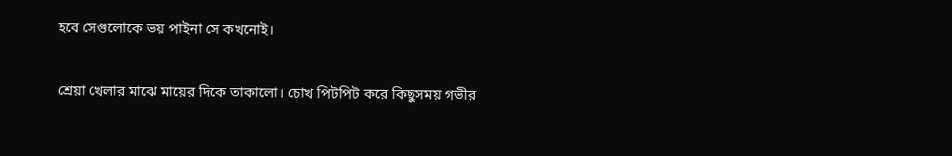হবে সেগুলোকে ভয় পাইনা সে কখনোই।

শ্রেয়া খেলার মাঝে মায়ের দিকে তাকালো। চোখ পিটপিট করে কিছুসময় গভীর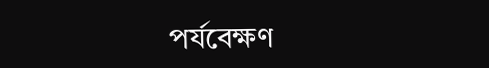পর্যবেক্ষণ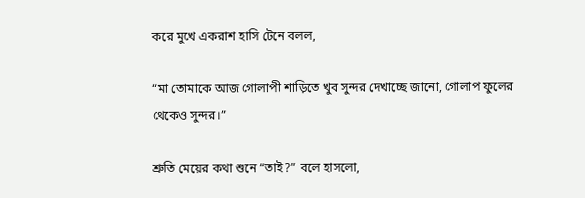করে মুখে একরাশ হাসি টেনে বলল,

“মা তোমাকে আজ গোলাপী শাড়িতে খুব সুন্দর দেখাচ্ছে জানো, গোলাপ ফুলের থেকেও সুন্দর।”

শ্রুতি মেয়ের কথা শুনে “তাই?” বলে হাসলো,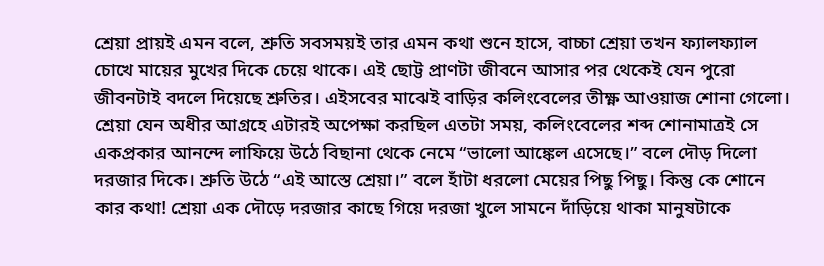শ্রেয়া প্রায়ই এমন বলে, শ্রুতি সবসময়ই তার এমন কথা শুনে হাসে, বাচ্চা শ্রেয়া তখন ফ্যালফ্যাল চোখে মায়ের মুখের দিকে চেয়ে থাকে। এই ছোট্ট প্রাণটা জীবনে আসার পর থেকেই যেন পুরো জীবনটাই বদলে দিয়েছে শ্রুতির। এইসবের মাঝেই বাড়ির কলিংবেলের তীক্ষ্ণ আওয়াজ শোনা গেলো। শ্রেয়া যেন অধীর আগ্রহে এটারই অপেক্ষা করছিল এতটা সময়, কলিংবেলের শব্দ শোনামাত্রই সে একপ্রকার আনন্দে লাফিয়ে উঠে বিছানা থেকে নেমে “ভালো আঙ্কেল এসেছে।” বলে দৌড় দিলো দরজার দিকে। শ্রুতি উঠে “এই আস্তে শ্রেয়া।” বলে হাঁটা ধরলো মেয়ের পিছু পিছু। কিন্তু কে শোনে কার কথা! শ্রেয়া এক দৌড়ে দরজার কাছে গিয়ে দরজা খুলে সামনে দাঁড়িয়ে থাকা মানুষটাকে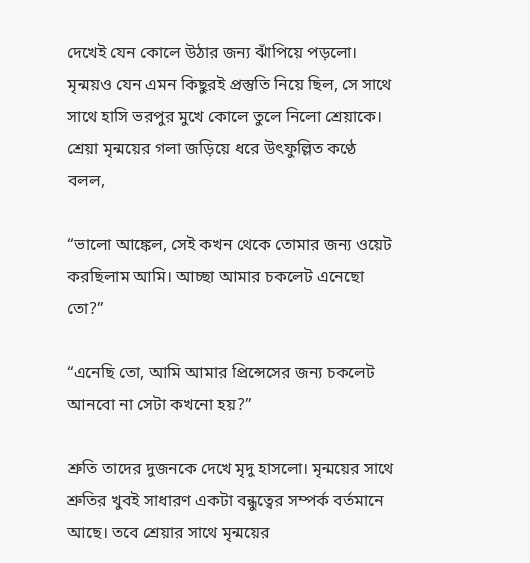দেখেই যেন কোলে উঠার জন্য ঝাঁপিয়ে পড়লো। মৃন্ময়ও যেন এমন কিছুরই প্রস্তুতি নিয়ে ছিল, সে সাথে সাথে হাসি ভরপুর মুখে কোলে তুলে নিলো শ্রেয়াকে। শ্রেয়া মৃন্ময়ের গলা জড়িয়ে ধরে উৎফুল্লিত কণ্ঠে বলল,

“ভালো আঙ্কেল, সেই কখন থেকে তোমার জন্য ওয়েট করছিলাম আমি। আচ্ছা আমার চকলেট এনেছো তো?”

“এনেছি তো, আমি আমার প্রিন্সেসের জন্য চকলেট আনবো না সেটা কখনো হয়?”

শ্রুতি তাদের দুজনকে দেখে মৃদু হাসলো। মৃন্ময়ের সাথে শ্রুতির খুবই সাধারণ একটা বন্ধুত্বের সম্পর্ক বর্তমানে আছে। তবে শ্রেয়ার সাথে মৃন্ময়ের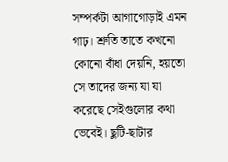সম্পর্কটা আগাগোড়াই এমন গাঢ়। শ্রুতি তাতে কখনো কোনো বাঁধা দেয়নি, হয়তো সে তাদের জন্য যা যা করেছে সেইগুলোর কথা ভেবেই। ছুটি-ছাটার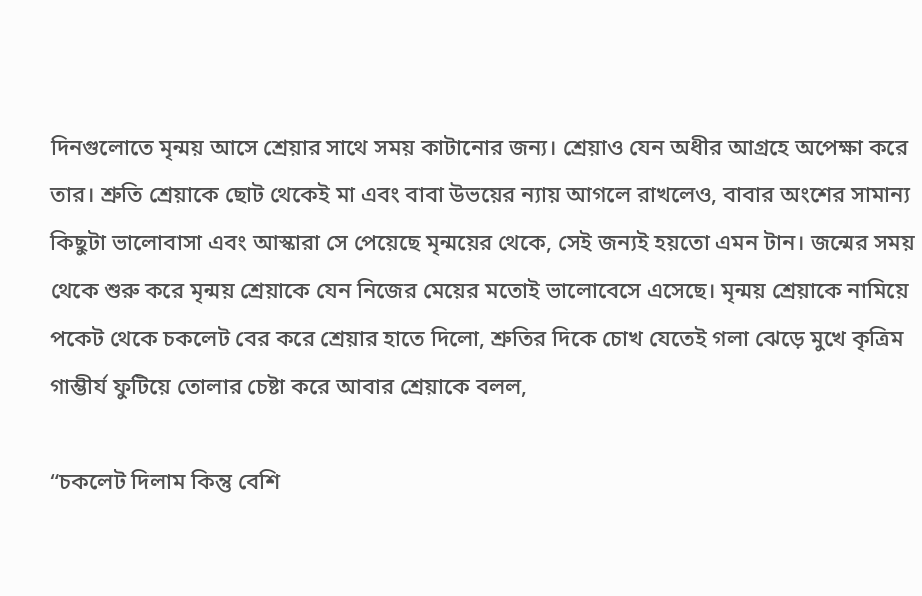দিনগুলোতে মৃন্ময় আসে শ্রেয়ার সাথে সময় কাটানোর জন্য। শ্রেয়াও যেন অধীর আগ্রহে অপেক্ষা করে তার। শ্রুতি শ্রেয়াকে ছোট থেকেই মা এবং বাবা উভয়ের ন্যায় আগলে রাখলেও, বাবার অংশের সামান্য কিছুটা ভালোবাসা এবং আস্কারা সে পেয়েছে মৃন্ময়ের থেকে, সেই জন্যই হয়তো এমন টান। জন্মের সময় থেকে শুরু করে মৃন্ময় শ্রেয়াকে যেন নিজের মেয়ের মতোই ভালোবেসে এসেছে। মৃন্ময় শ্রেয়াকে নামিয়ে পকেট থেকে চকলেট বের করে শ্রেয়ার হাতে দিলো, শ্রুতির দিকে চোখ যেতেই গলা ঝেড়ে মুখে কৃত্রিম গাম্ভীর্য ফুটিয়ে তোলার চেষ্টা করে আবার শ্রেয়াকে বলল,

“চকলেট দিলাম কিন্তু বেশি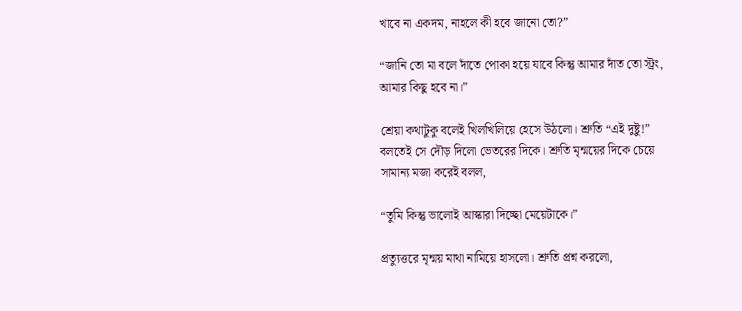খাবে না একদম, নাহলে কী হবে জানো তো?”

“জানি তো মা বলে দাঁতে পোকা হয়ে যাবে কিন্তু আমার দাঁত তো স্ট্রং, আমার কিছু হবে না।”

শ্রেয়া কথাটুকু বলেই খিলখিলিয়ে হেসে উঠলো। শ্রুতি “এই দুষ্টু!” বলতেই সে দৌড় দিলো ভেতরের দিকে। শ্রুতি মৃন্ময়ের দিকে চেয়ে সামান্য মজা করেই বলল,

“তুমি কিন্তু ভালোই আস্কারা দিচ্ছো মেয়েটাকে।”

প্রত্যুত্তরে মৃন্ময় মাথা নামিয়ে হাসলো। শ্রুতি প্রশ্ন করলো,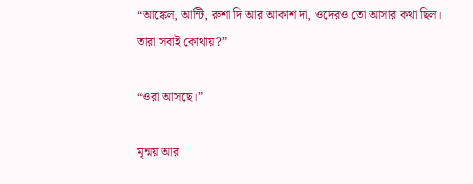“আঙ্কেল, আন্টি, রুশা দি আর আকাশ দা, ওদেরও তো আসার কথা ছিল। তারা সবাই কোথায়?”

“ওরা আসছে।”

মৃন্ময় আর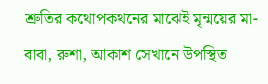শ্রুতির কথোপকথনের মাঝেই মৃন্ময়ের মা-বাবা, রুশা, আকাশ সেখানে উপস্থিত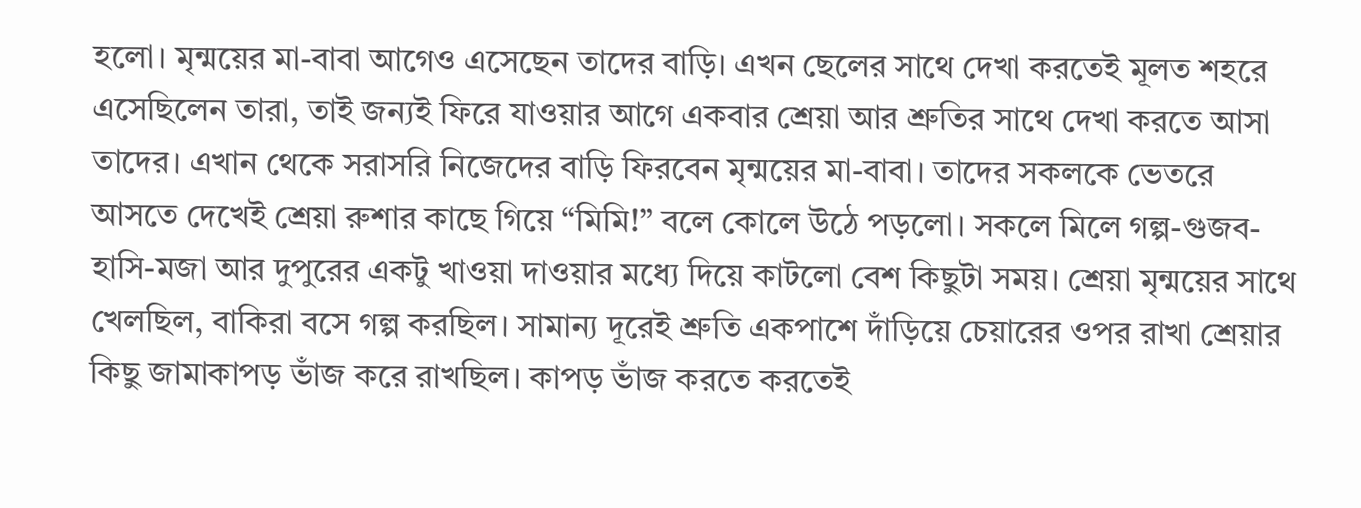হলো। মৃন্ময়ের মা-বাবা আগেও এসেছেন তাদের বাড়ি। এখন ছেলের সাথে দেখা করতেই মূলত শহরে এসেছিলেন তারা, তাই জন্যই ফিরে যাওয়ার আগে একবার শ্রেয়া আর শ্রুতির সাথে দেখা করতে আসা তাদের। এখান থেকে সরাসরি নিজেদের বাড়ি ফিরবেন মৃন্ময়ের মা-বাবা। তাদের সকলকে ভেতরে আসতে দেখেই শ্রেয়া রুশার কাছে গিয়ে “মিমি!” বলে কোলে উঠে পড়লো। সকলে মিলে গল্প-গুজব-হাসি-মজা আর দুপুরের একটু খাওয়া দাওয়ার মধ্যে দিয়ে কাটলো বেশ কিছুটা সময়। শ্রেয়া মৃন্ময়ের সাথে খেলছিল, বাকিরা বসে গল্প করছিল। সামান্য দূরেই শ্রুতি একপাশে দাঁড়িয়ে চেয়ারের ওপর রাখা শ্রেয়ার কিছু জামাকাপড় ভাঁজ করে রাখছিল। কাপড় ভাঁজ করতে করতেই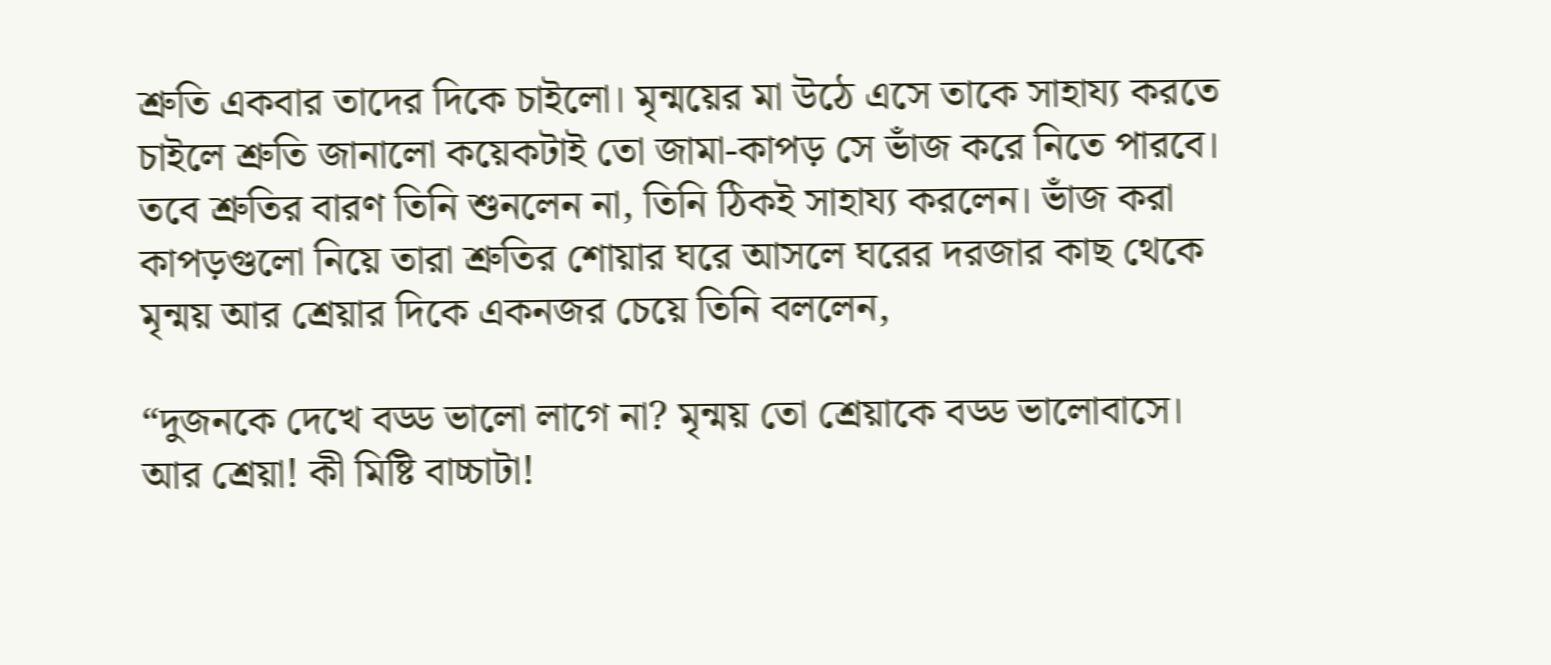শ্রুতি একবার তাদের দিকে চাইলো। মৃন্ময়ের মা উঠে এসে তাকে সাহায্য করতে চাইলে শ্রুতি জানালো কয়েকটাই তো জামা-কাপড় সে ভাঁজ করে নিতে পারবে। তবে শ্রুতির বারণ তিনি শুনলেন না, তিনি ঠিকই সাহায্য করলেন। ভাঁজ করা কাপড়গুলো নিয়ে তারা শ্রুতির শোয়ার ঘরে আসলে ঘরের দরজার কাছ থেকে মৃন্ময় আর শ্রেয়ার দিকে একনজর চেয়ে তিনি বললেন,

“দুজনকে দেখে বড্ড ভালো লাগে না? মৃন্ময় তো শ্রেয়াকে বড্ড ভালোবাসে। আর শ্রেয়া! কী মিষ্টি বাচ্চাটা!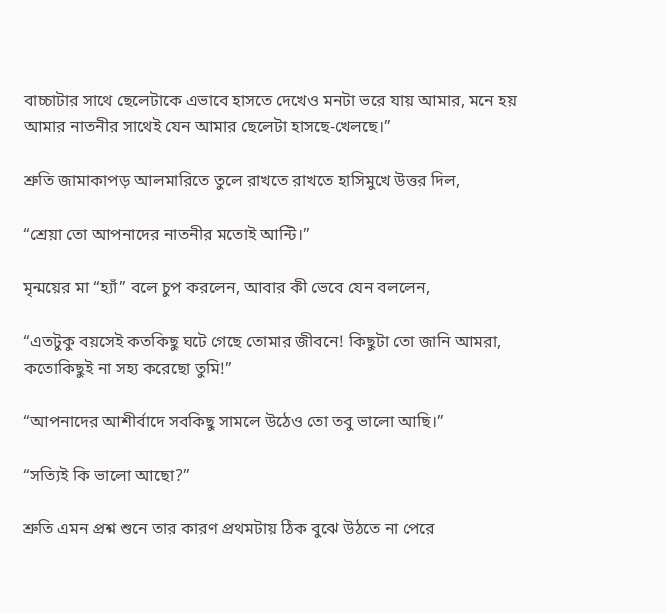বাচ্চাটার সাথে ছেলেটাকে এভাবে হাসতে দেখেও মনটা ভরে যায় আমার, মনে হয় আমার নাতনীর সাথেই যেন আমার ছেলেটা হাসছে-খেলছে।”

শ্রুতি জামাকাপড় আলমারিতে তুলে রাখতে রাখতে হাসিমুখে উত্তর দিল,

“শ্রেয়া তো আপনাদের নাতনীর মতোই আন্টি।”

মৃন্ময়ের মা “হ্যাঁ” বলে চুপ করলেন, আবার কী ভেবে যেন বললেন,

“এতটুকু বয়সেই কতকিছু ঘটে গেছে তোমার জীবনে! কিছুটা তো জানি আমরা, কতোকিছুই না সহ্য করেছো তুমি!”

“আপনাদের আশীর্বাদে সবকিছু সামলে উঠেও তো তবু ভালো আছি।”

“সত্যিই কি ভালো আছো?”

শ্রুতি এমন প্রশ্ন শুনে তার কারণ প্রথমটায় ঠিক বুঝে উঠতে না পেরে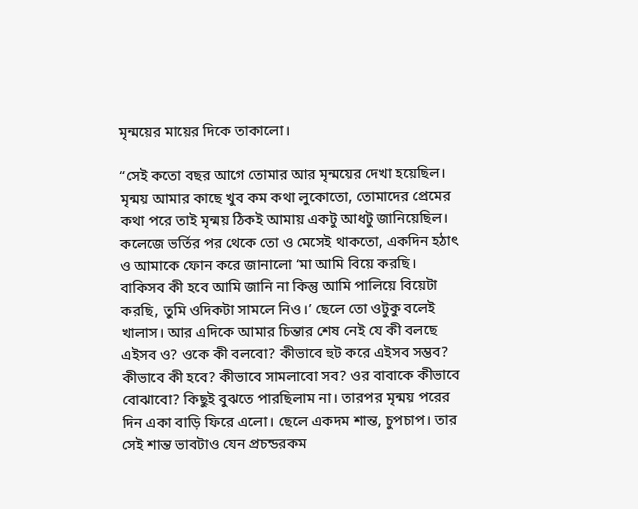মৃন্ময়ের মায়ের দিকে তাকালো।

“সেই কতো বছর আগে তোমার আর মৃন্ময়ের দেখা হয়েছিল। মৃন্ময় আমার কাছে খুব কম কথা লুকোতো, তোমাদের প্রেমের কথা পরে তাই মৃন্ময় ঠিকই আমায় একটু আধটু জানিয়েছিল। কলেজে ভর্তির পর থেকে তো ও মেসেই থাকতো, একদিন হঠাৎ ও আমাকে ফোন করে জানালো ‘মা আমি বিয়ে করছি। বাকিসব কী হবে আমি জানি না কিন্তু আমি পালিয়ে বিয়েটা করছি, তুমি ওদিকটা সামলে নিও।’ ছেলে তো ওটুকু বলেই খালাস। আর এদিকে আমার চিন্তার শেষ নেই যে কী বলছে এইসব ও? ওকে কী বলবো? কীভাবে হুট করে এইসব সম্ভব? কীভাবে কী হবে? কীভাবে সামলাবো সব? ওর বাবাকে কীভাবে বোঝাবো? কিছুই বুঝতে পারছিলাম না। তারপর মৃন্ময় পরের দিন একা বাড়ি ফিরে এলো। ছেলে একদম শান্ত, চুপচাপ। তার সেই শান্ত ভাবটাও যেন প্রচন্ডরকম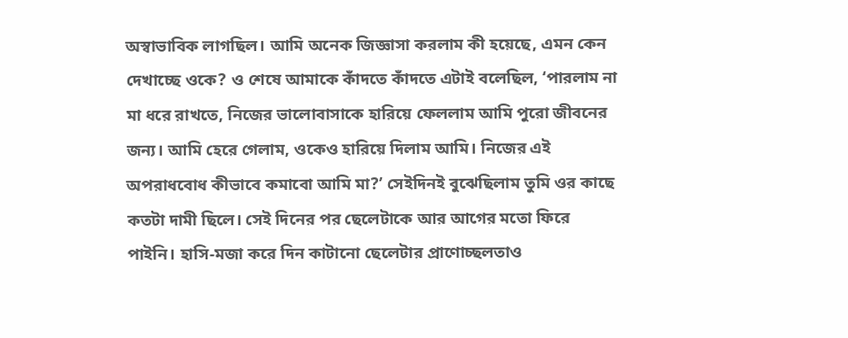অস্বাভাবিক লাগছিল। আমি অনেক জিজ্ঞাসা করলাম কী হয়েছে, এমন কেন দেখাচ্ছে ওকে? ও শেষে আমাকে কাঁদতে কাঁদতে এটাই বলেছিল, ‘পারলাম না মা ধরে রাখতে, নিজের ভালোবাসাকে হারিয়ে ফেললাম আমি পুরো জীবনের জন্য। আমি হেরে গেলাম, ওকেও হারিয়ে দিলাম আমি। নিজের এই অপরাধবোধ কীভাবে কমাবো আমি মা?’ সেইদিনই বুঝেছিলাম তুমি ওর কাছে কতটা দামী ছিলে। সেই দিনের পর ছেলেটাকে আর আগের মতো ফিরে পাইনি। হাসি-মজা করে দিন কাটানো ছেলেটার প্রাণোচ্ছলতাও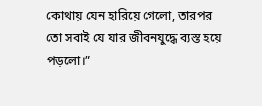কোথায় যেন হারিয়ে গেলো, তারপর তো সবাই যে যার জীবনযুদ্ধে ব্যস্ত হয়ে পড়লো।”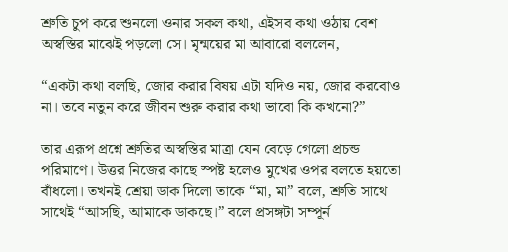শ্রুতি চুপ করে শুনলো ওনার সকল কথা, এইসব কথা ওঠায় বেশ অস্বস্তির মাঝেই পড়লো সে। মৃন্ময়ের মা আবারো বললেন,

“একটা কথা বলছি, জোর করার বিষয় এটা যদিও নয়, জোর করবোও না। তবে নতুন করে জীবন শুরু করার কথা ভাবো কি কখনো?”

তার এরূপ প্রশ্নে শ্রুতির অস্বস্তির মাত্রা যেন বেড়ে গেলো প্রচন্ড পরিমাণে। উত্তর নিজের কাছে স্পষ্ট হলেও মুখের ওপর বলতে হয়তো বাঁধলো। তখনই শ্রেয়া ডাক দিলো তাকে “মা, মা” বলে, শ্রুতি সাথে সাথেই “আসছি, আমাকে ডাকছে।” বলে প্রসঙ্গটা সম্পূর্ন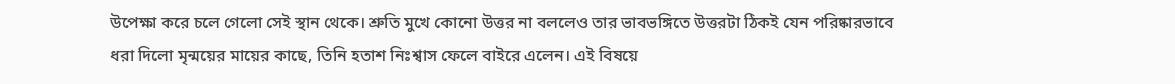উপেক্ষা করে চলে গেলো সেই স্থান থেকে। শ্রুতি মুখে কোনো উত্তর না বললেও তার ভাবভঙ্গিতে উত্তরটা ঠিকই যেন পরিষ্কারভাবে ধরা দিলো মৃন্ময়ের মায়ের কাছে, তিনি হতাশ নিঃশ্বাস ফেলে বাইরে এলেন। এই বিষয়ে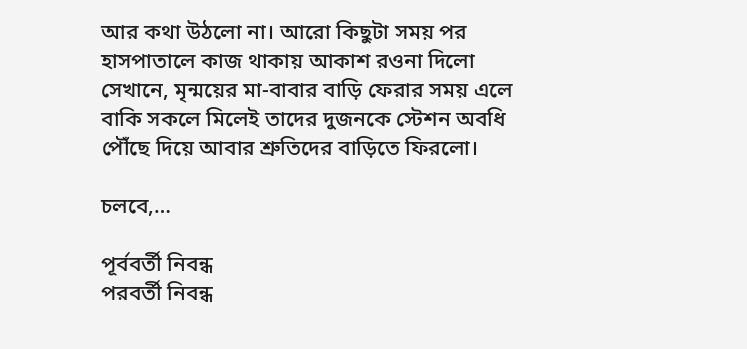আর কথা উঠলো না। আরো কিছুটা সময় পর হাসপাতালে কাজ থাকায় আকাশ রওনা দিলো সেখানে, মৃন্ময়ের মা-বাবার বাড়ি ফেরার সময় এলে বাকি সকলে মিলেই তাদের দুজনকে স্টেশন অবধি পৌঁছে দিয়ে আবার শ্রুতিদের বাড়িতে ফিরলো।

চলবে,…

পূর্ববর্তী নিবন্ধ
পরবর্তী নিবন্ধ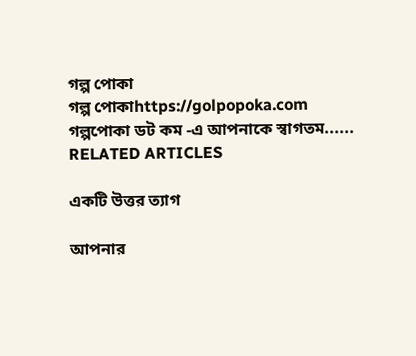গল্প পোকা
গল্প পোকাhttps://golpopoka.com
গল্পপোকা ডট কম -এ আপনাকে স্বাগতম......
RELATED ARTICLES

একটি উত্তর ত্যাগ

আপনার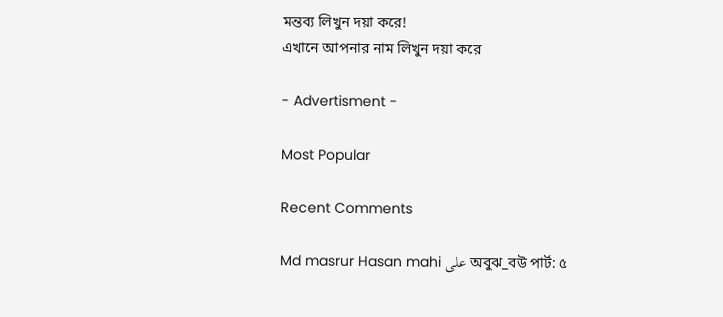মন্তব্য লিখুন দয়া করে!
এখানে আপনার নাম লিখুন দয়া করে

- Advertisment -

Most Popular

Recent Comments

Md masrur Hasan mahi على অবুঝ_বউ পার্ট: ৫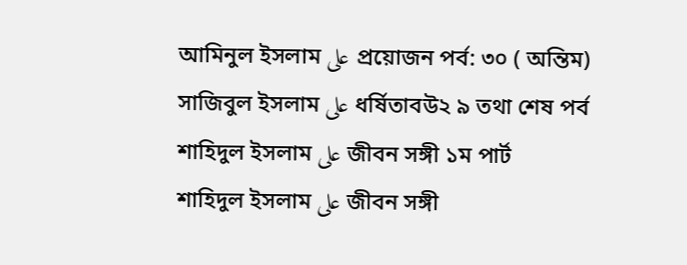আমিনুল ইসলাম على প্রয়োজন পর্ব: ৩০ ( অন্তিম)
সাজিবুল ইসলাম على ধর্ষিতাবউ২ ৯ তথা শেষ পর্ব
শাহিদুল ইসলাম على জীবন সঙ্গী ১ম পার্ট
শাহিদুল ইসলাম على জীবন সঙ্গী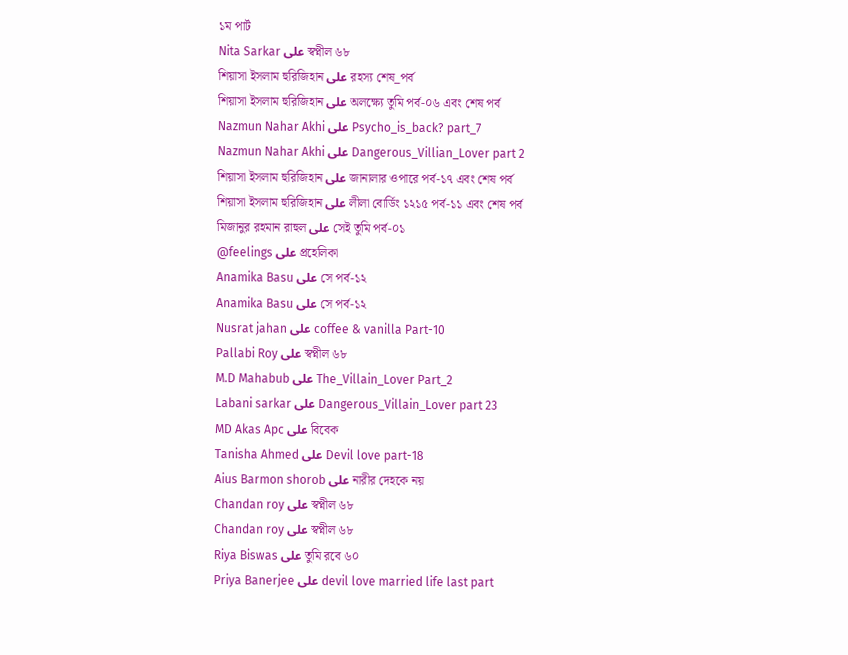১ম পার্ট
Nita Sarkar على স্বপ্নীল ৬৮
শিয়াসা ইসলাম হুরিজিহান على রহস্য শেষ_পর্ব
শিয়াসা ইসলাম হুরিজিহান على অলক্ষ্যে তুমি পর্ব-০৬ এবং শেষ পর্ব
Nazmun Nahar Akhi على Psycho_is_back? part_7
Nazmun Nahar Akhi على Dangerous_Villian_Lover part 2
শিয়াসা ইসলাম হুরিজিহান على জানালার ওপারে পর্ব-১৭ এবং শেষ পর্ব
শিয়াসা ইসলাম হুরিজিহান على লীলা বোর্ডিং ১২১৫ পর্ব-১১ এবং শেষ পর্ব
মিজানুর রহমান রাহুল على সেই তুমি পর্ব-০১
@feelings على প্রহেলিকা
Anamika Basu على সে পর্ব-১২
Anamika Basu على সে পর্ব-১২
Nusrat jahan على coffee & vanilla Part-10
Pallabi Roy على স্বপ্নীল ৬৮
M.D Mahabub على The_Villain_Lover Part_2
Labani sarkar على Dangerous_Villain_Lover part 23
MD Akas Apc على বিবেক
Tanisha Ahmed على Devil love part-18
Aius Barmon shorob على নারীর দেহকে নয়
Chandan roy على স্বপ্নীল ৬৮
Chandan roy على স্বপ্নীল ৬৮
Riya Biswas على তুমি রবে ৬০
Priya Banerjee على devil love married life last part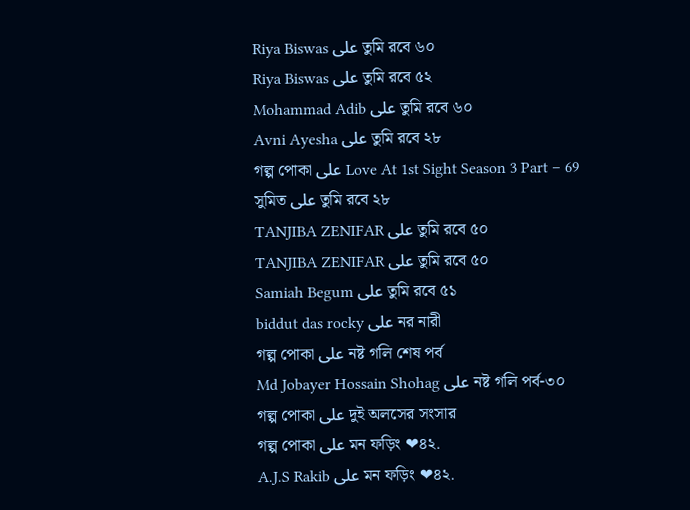Riya Biswas على তুমি রবে ৬০
Riya Biswas على তুমি রবে ৫২
Mohammad Adib على তুমি রবে ৬০
Avni Ayesha على তুমি রবে ২৮
গল্প পোকা على Love At 1st Sight Season 3 Part – 69
সুমিত على তুমি রবে ২৮
TANJIBA ZENIFAR على তুমি রবে ৫০
TANJIBA ZENIFAR على তুমি রবে ৫০
Samiah Begum على তুমি রবে ৫১
biddut das rocky على নর নারী
গল্প পোকা على নষ্ট গলি শেষ পর্ব
Md Jobayer Hossain Shohag على নষ্ট গলি পর্ব-৩০
গল্প পোকা على দুই অলসের সংসার
গল্প পোকা على মন ফড়িং ❤৪২.
A.J.S Rakib على মন ফড়িং ❤৪২.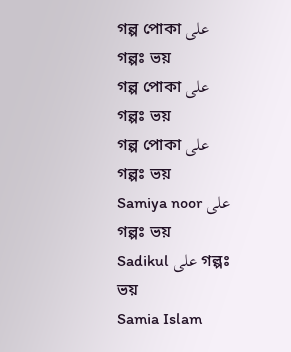গল্প পোকা على গল্পঃ ভয়
গল্প পোকা على গল্পঃ ভয়
গল্প পোকা على গল্পঃ ভয়
Samiya noor على গল্পঃ ভয়
Sadikul على গল্পঃ ভয়
Samia Islam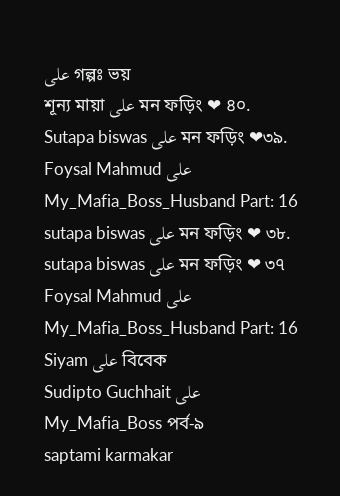على গল্পঃ ভয়
শূন্য মায়া على মন ফড়িং ❤ ৪০.
Sutapa biswas على মন ফড়িং ❤৩৯.
Foysal Mahmud على My_Mafia_Boss_Husband Part: 16
sutapa biswas على মন ফড়িং ❤ ৩৮.
sutapa biswas على মন ফড়িং ❤ ৩৭
Foysal Mahmud على My_Mafia_Boss_Husband Part: 16
Siyam على বিবেক
Sudipto Guchhait على My_Mafia_Boss পর্ব-৯
saptami karmakar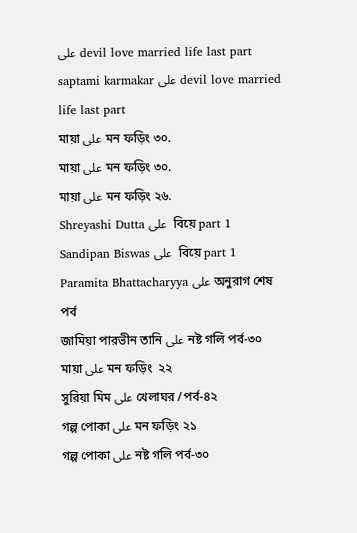على devil love married life last part
saptami karmakar على devil love married life last part
মায়া على মন ফড়িং ৩০.
মায়া على মন ফড়িং ৩০.
মায়া على মন ফড়িং ২৬.
Shreyashi Dutta على  বিয়ে part 1
Sandipan Biswas على  বিয়ে part 1
Paramita Bhattacharyya على অনুরাগ শেষ পর্ব
জামিয়া পারভীন তানি على নষ্ট গলি পর্ব-৩০
মায়া على মন ফড়িং  ২২
সুরিয়া মিম على খেলাঘর /পর্ব-৪২
গল্প পোকা على মন ফড়িং ২১
গল্প পোকা على নষ্ট গলি পর্ব-৩০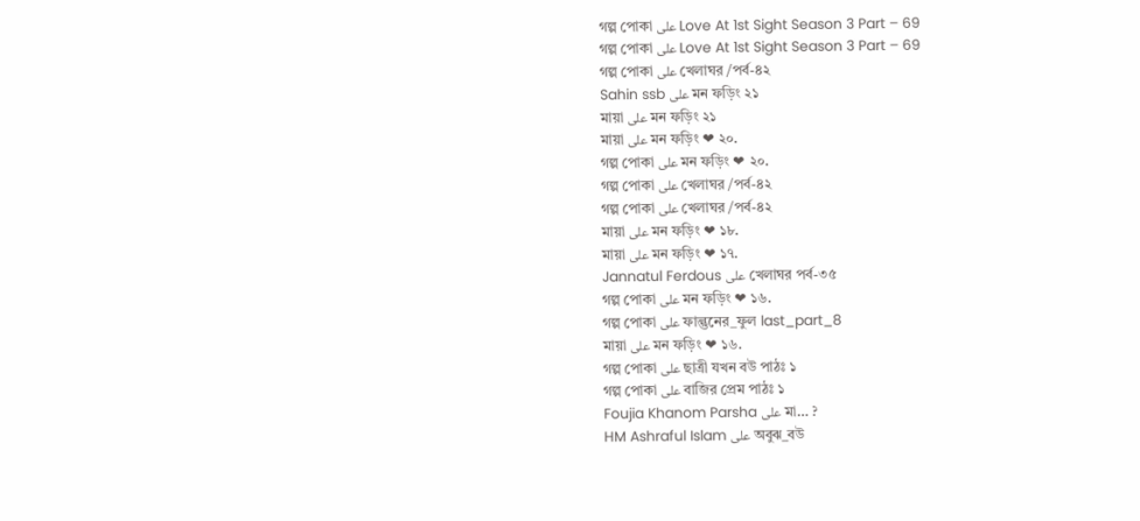গল্প পোকা على Love At 1st Sight Season 3 Part – 69
গল্প পোকা على Love At 1st Sight Season 3 Part – 69
গল্প পোকা على খেলাঘর /পর্ব-৪২
Sahin ssb على মন ফড়িং ২১
মায়া على মন ফড়িং ২১
মায়া على মন ফড়িং ❤ ২০.
গল্প পোকা على মন ফড়িং ❤ ২০.
গল্প পোকা على খেলাঘর /পর্ব-৪২
গল্প পোকা على খেলাঘর /পর্ব-৪২
মায়া على মন ফড়িং ❤ ১৮.
মায়া على মন ফড়িং ❤ ১৭.
Jannatul Ferdous على খেলাঘর পর্ব-৩৫
গল্প পোকা على মন ফড়িং ❤ ১৬.
গল্প পোকা على ফাল্গুনের_ফুল last_part_8
মায়া على মন ফড়িং ❤ ১৬.
গল্প পোকা على ছাত্রী যখন বউ পাঠঃ ১
গল্প পোকা على বাজির প্রেম পাঠঃ ১
Foujia Khanom Parsha على মা… ?
HM Ashraful Islam على অবুঝ_বউ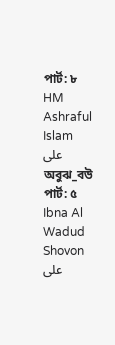পার্ট: ৮
HM Ashraful Islam على অবুঝ_বউ পার্ট: ৫
Ibna Al Wadud Shovon على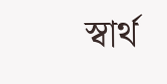স্বার্থ